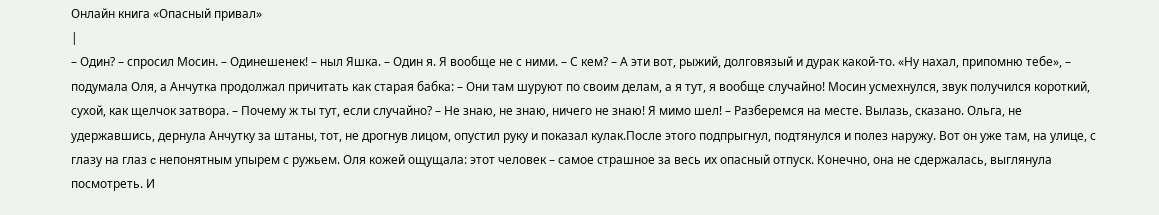Онлайн книга «Опасный привал»
|
– Один? – спросил Мосин. – Одинешенек! – ныл Яшка. – Один я. Я вообще не с ними. – С кем? – А эти вот, рыжий, долговязый и дурак какой-то. «Ну нахал, припомню тебе», – подумала Оля, а Анчутка продолжал причитать как старая бабка: – Они там шуруют по своим делам, а я тут, я вообще случайно! Мосин усмехнулся, звук получился короткий, сухой, как щелчок затвора. – Почему ж ты тут, если случайно? – Не знаю, не знаю, ничего не знаю! Я мимо шел! – Разберемся на месте. Вылазь, сказано. Ольга, не удержавшись, дернула Анчутку за штаны, тот, не дрогнув лицом, опустил руку и показал кулак.После этого подпрыгнул, подтянулся и полез наружу. Вот он уже там, на улице, с глазу на глаз c непонятным упырем с ружьем. Оля кожей ощущала: этот человек – самое страшное за весь их опасный отпуск. Конечно, она не сдержалась, выглянула посмотреть. И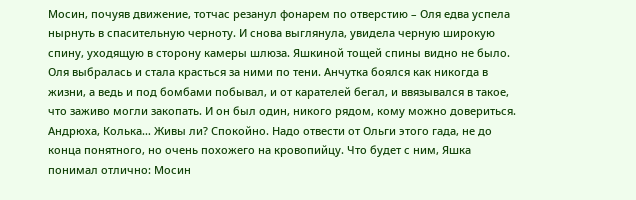Мосин, почуяв движение, тотчас резанул фонарем по отверстию – Оля едва успела нырнуть в спасительную черноту. И снова выглянула, увидела черную широкую спину, уходящую в сторону камеры шлюза. Яшкиной тощей спины видно не было. Оля выбралась и стала красться за ними по тени. Анчутка боялся как никогда в жизни, а ведь и под бомбами побывал, и от карателей бегал, и ввязывался в такое, что заживо могли закопать. И он был один, никого рядом, кому можно довериться. Андрюха, Колька… Живы ли? Спокойно. Надо отвести от Ольги этого гада, не до конца понятного, но очень похожего на кровопийцу. Что будет с ним, Яшка понимал отлично: Мосин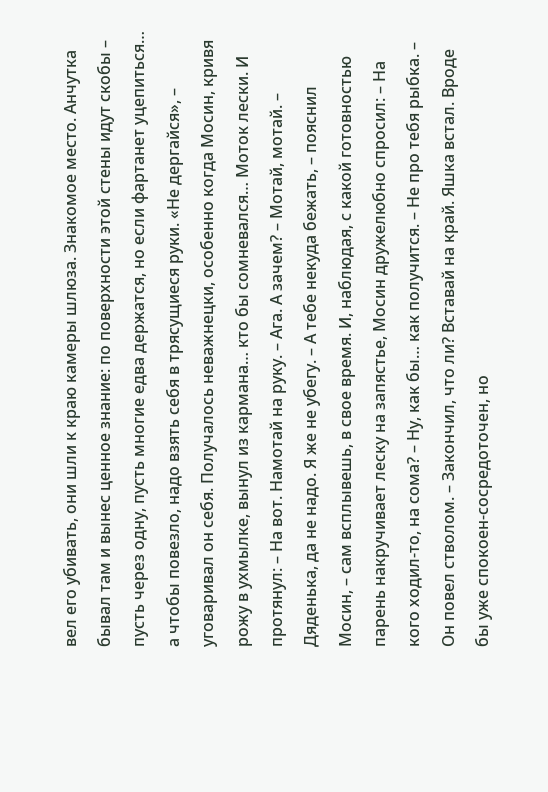вел его убивать, они шли к краю камеры шлюза. Знакомое место. Анчутка бывал там и вынес ценное знание: по поверхности этой стены идут скобы – пусть через одну, пусть многие едва держатся, но если фартанет уцепиться… а чтобы повезло, надо взять себя в трясущиеся руки. «Не дергайся», – уговаривал он себя. Получалось неважнецки, особенно когда Мосин, кривя рожу в ухмылке, вынул из кармана… кто бы сомневался… Моток лески. И протянул: – На вот. Намотай на руку. – Ага. А зачем? – Мотай, мотай. – Дяденька, да не надо. Я же не убегу. – А тебе некуда бежать, – пояснил Мосин, – сам всплывешь, в свое время. И, наблюдая, с какой готовностью парень накручивает леску на запястье, Мосин дружелюбно спросил: – На кого ходил-то, на сома? – Ну, как бы… как получится. – Не про тебя рыбка. – Он повел стволом. – Закончил, что ли? Вставай на край. Яшка встал. Вроде бы уже спокоен-сосредоточен, но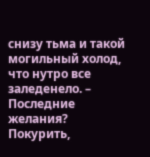снизу тьма и такой могильный холод, что нутро все заледенело. – Последние желания? Покурить,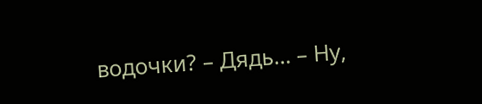водочки? – Дядь… – Ну,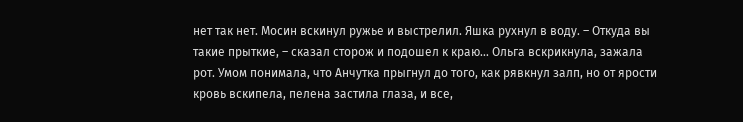нет так нет. Мосин вскинул ружье и выстрелил. Яшка рухнул в воду. – Откуда вы такие прыткие, – сказал сторож и подошел к краю… Ольга вскрикнула, зажала рот. Умом понимала, что Анчутка прыгнул до того, как рявкнул залп, но от ярости кровь вскипела, пелена застила глаза, и все,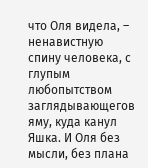что Оля видела, – ненавистную спину человека, с глупым любопытством заглядывающегов яму, куда канул Яшка. И Оля без мысли, без плана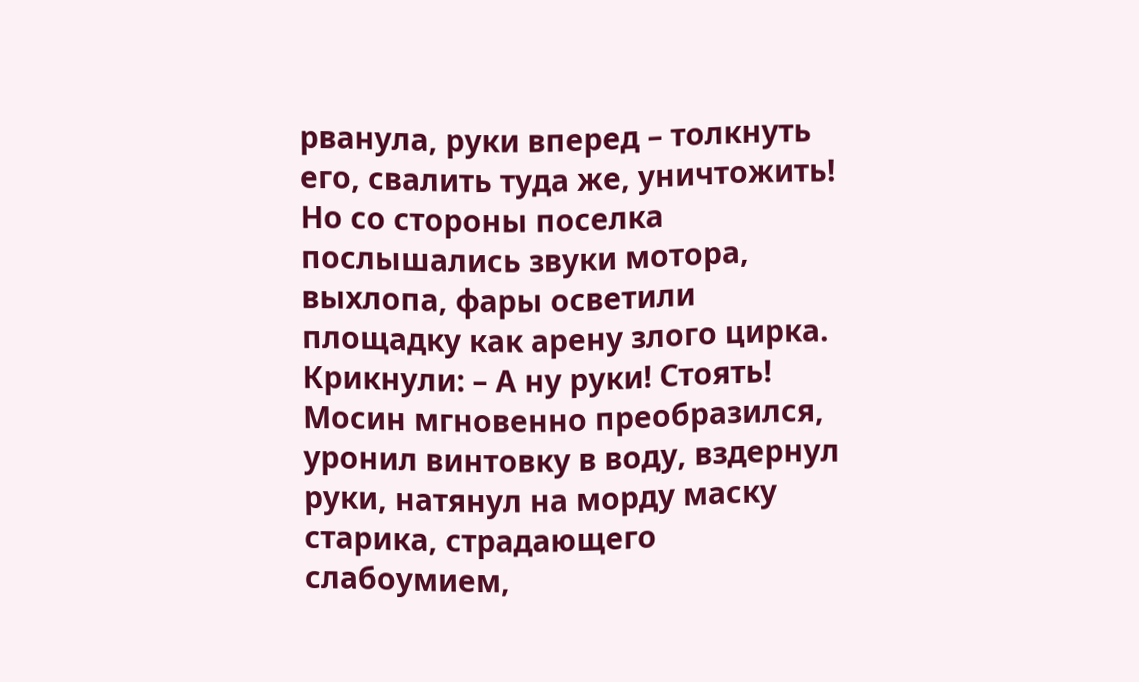рванула, руки вперед – толкнуть его, свалить туда же, уничтожить! Но со стороны поселка послышались звуки мотора, выхлопа, фары осветили площадку как арену злого цирка. Крикнули: – А ну руки! Стоять! Мосин мгновенно преобразился, уронил винтовку в воду, вздернул руки, натянул на морду маску старика, страдающего слабоумием,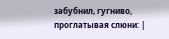забубнил, гугниво, проглатывая слюни: |